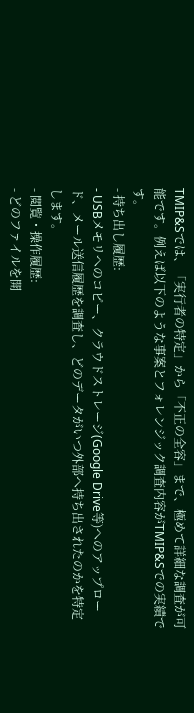TMIP&Sでは、「実行者の特定」から「不正の全容」まで、極めて詳細な調査が可能です。例えば以下のような事案とフォレンジック調査内容がTMIP&Sでの実績です。
- 持ち出し履歴:
- USBメモリへのコピー、クラウドストレージ(Google Drive等)へのアップロード、メール送信履歴を調査し、どのデータがいつ外部へ持ち出されたのかを特定します。
- 閲覧・操作履歴:
- どのファイルを開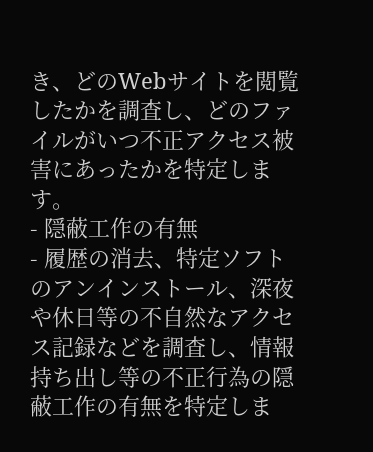き、どのWebサイトを閲覧したかを調査し、どのファイルがいつ不正アクセス被害にあったかを特定します。
- 隠蔽工作の有無
- 履歴の消去、特定ソフトのアンインストール、深夜や休日等の不自然なアクセス記録などを調査し、情報持ち出し等の不正行為の隠蔽工作の有無を特定しま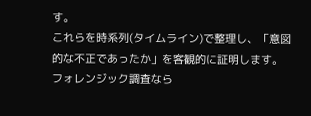す。
これらを時系列(タイムライン)で整理し、「意図的な不正であったか」を客観的に証明します。
フォレンジック調査なら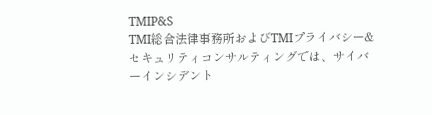TMIP&S
TMI総合法律事務所およびTMIプライバシー&セキュリティコンサルティングでは、サイバーインシデント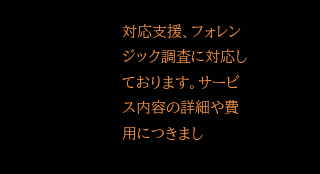対応支援、フォレンジック調査に対応しております。サービス内容の詳細や費用につきまし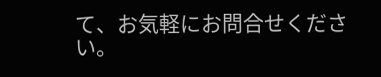て、お気軽にお問合せください。